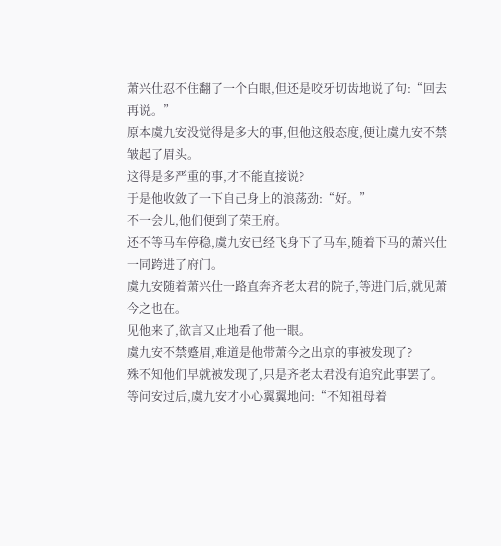萧兴仕忍不住翻了一个白眼,但还是咬牙切齿地说了句:“回去再说。”
原本虞九安没觉得是多大的事,但他这般态度,便让虞九安不禁皱起了眉头。
这得是多严重的事,才不能直接说?
于是他收敛了一下自己身上的浪荡劲:“好。”
不一会儿,他们便到了荣王府。
还不等马车停稳,虞九安已经飞身下了马车,随着下马的萧兴仕一同跨进了府门。
虞九安随着萧兴仕一路直奔齐老太君的院子,等进门后,就见萧今之也在。
见他来了,欲言又止地看了他一眼。
虞九安不禁蹙眉,难道是他带萧今之出京的事被发现了?
殊不知他们早就被发现了,只是齐老太君没有追究此事罢了。
等问安过后,虞九安才小心翼翼地问:“不知祖母着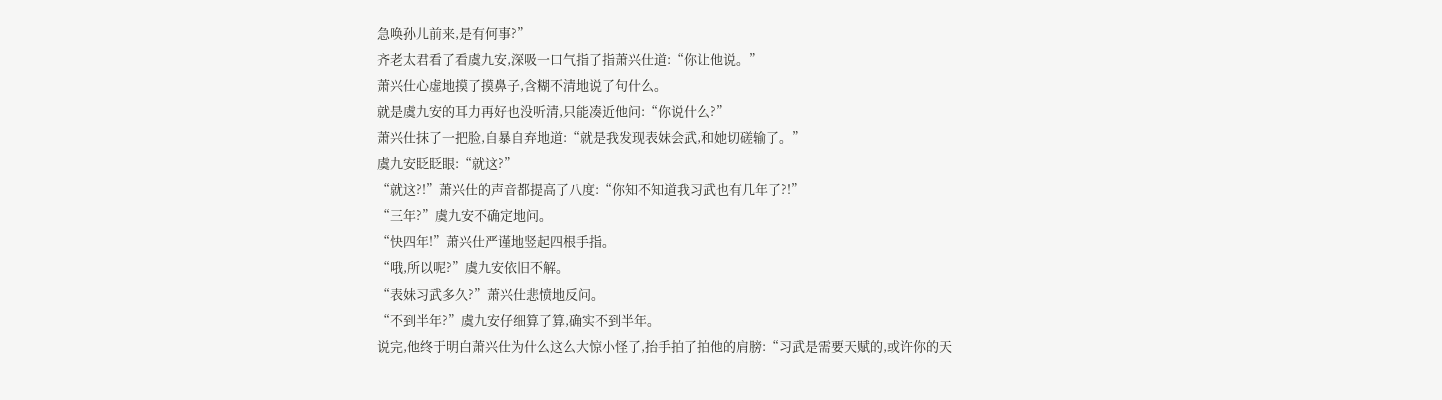急唤孙儿前来,是有何事?”
齐老太君看了看虞九安,深吸一口气指了指萧兴仕道:“你让他说。”
萧兴仕心虚地摸了摸鼻子,含糊不清地说了句什么。
就是虞九安的耳力再好也没听清,只能凑近他问:“你说什么?”
萧兴仕抹了一把脸,自暴自弃地道:“就是我发现表妹会武,和她切磋输了。”
虞九安眨眨眼:“就这?”
“就这?!”萧兴仕的声音都提高了八度:“你知不知道我习武也有几年了?!”
“三年?”虞九安不确定地问。
“快四年!”萧兴仕严谨地竖起四根手指。
“哦,所以呢?”虞九安依旧不解。
“表妹习武多久?”萧兴仕悲愤地反问。
“不到半年?”虞九安仔细算了算,确实不到半年。
说完,他终于明白萧兴仕为什么这么大惊小怪了,抬手拍了拍他的肩膀:“习武是需要天赋的,或许你的天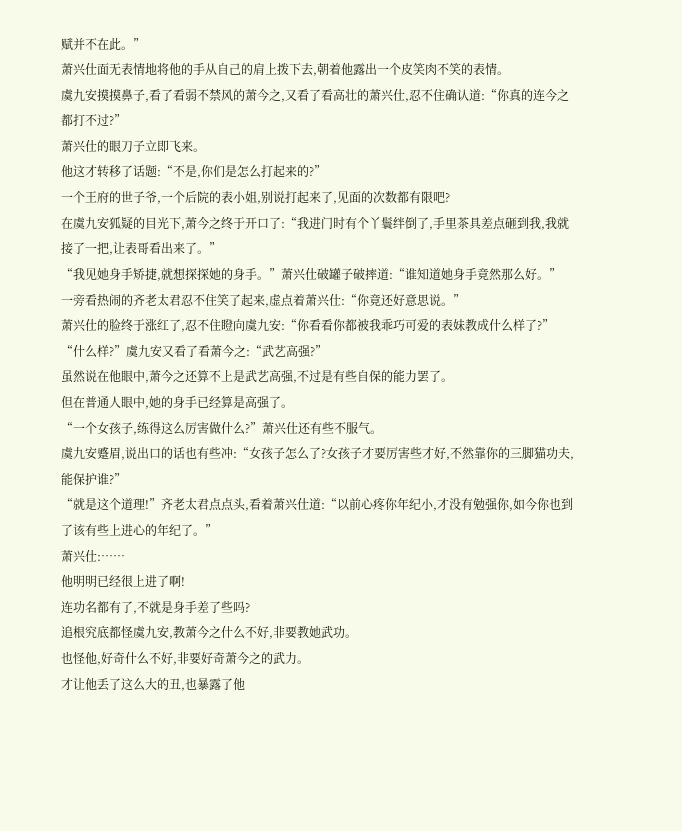赋并不在此。”
萧兴仕面无表情地将他的手从自己的肩上拨下去,朝着他露出一个皮笑肉不笑的表情。
虞九安摸摸鼻子,看了看弱不禁风的萧今之,又看了看高壮的萧兴仕,忍不住确认道:“你真的连今之都打不过?”
萧兴仕的眼刀子立即飞来。
他这才转移了话题:“不是,你们是怎么打起来的?”
一个王府的世子爷,一个后院的表小姐,别说打起来了,见面的次数都有限吧?
在虞九安狐疑的目光下,萧今之终于开口了:“我进门时有个丫鬟绊倒了,手里茶具差点砸到我,我就接了一把,让表哥看出来了。”
“我见她身手矫捷,就想探探她的身手。”萧兴仕破罐子破摔道:“谁知道她身手竟然那么好。”
一旁看热闹的齐老太君忍不住笑了起来,虚点着萧兴仕:“你竟还好意思说。”
萧兴仕的脸终于涨红了,忍不住瞪向虞九安:“你看看你都被我乖巧可爱的表妹教成什么样了?”
“什么样?”虞九安又看了看萧今之:“武艺高强?”
虽然说在他眼中,萧今之还算不上是武艺高强,不过是有些自保的能力罢了。
但在普通人眼中,她的身手已经算是高强了。
“一个女孩子,练得这么厉害做什么?”萧兴仕还有些不服气。
虞九安蹙眉,说出口的话也有些冲:“女孩子怎么了?女孩子才要厉害些才好,不然靠你的三脚猫功夫,能保护谁?”
“就是这个道理!”齐老太君点点头,看着萧兴仕道:“以前心疼你年纪小,才没有勉强你,如今你也到了该有些上进心的年纪了。”
萧兴仕:……
他明明已经很上进了啊!
连功名都有了,不就是身手差了些吗?
追根究底都怪虞九安,教萧今之什么不好,非要教她武功。
也怪他,好奇什么不好,非要好奇萧今之的武力。
才让他丢了这么大的丑,也暴露了他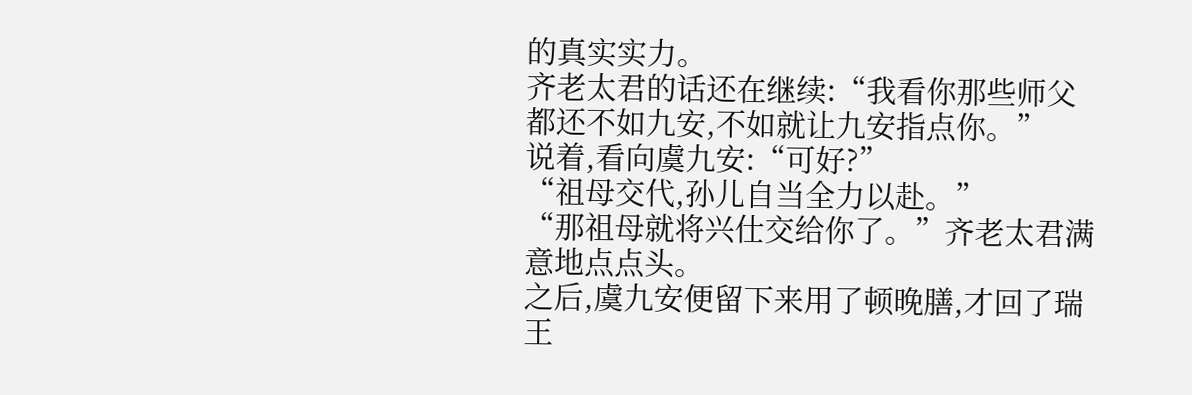的真实实力。
齐老太君的话还在继续:“我看你那些师父都还不如九安,不如就让九安指点你。”
说着,看向虞九安:“可好?”
“祖母交代,孙儿自当全力以赴。”
“那祖母就将兴仕交给你了。”齐老太君满意地点点头。
之后,虞九安便留下来用了顿晚膳,才回了瑞王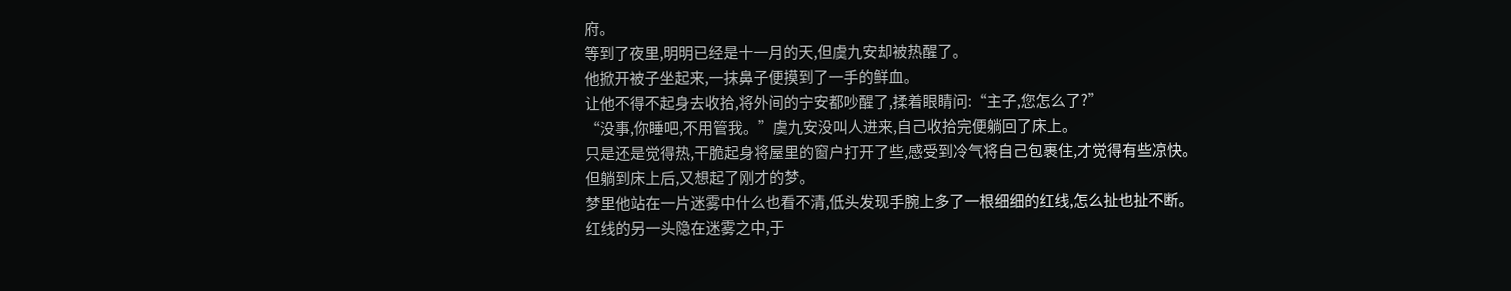府。
等到了夜里,明明已经是十一月的天,但虞九安却被热醒了。
他掀开被子坐起来,一抹鼻子便摸到了一手的鲜血。
让他不得不起身去收拾,将外间的宁安都吵醒了,揉着眼睛问:“主子,您怎么了?”
“没事,你睡吧,不用管我。”虞九安没叫人进来,自己收拾完便躺回了床上。
只是还是觉得热,干脆起身将屋里的窗户打开了些,感受到冷气将自己包裹住,才觉得有些凉快。
但躺到床上后,又想起了刚才的梦。
梦里他站在一片迷雾中什么也看不清,低头发现手腕上多了一根细细的红线,怎么扯也扯不断。
红线的另一头隐在迷雾之中,于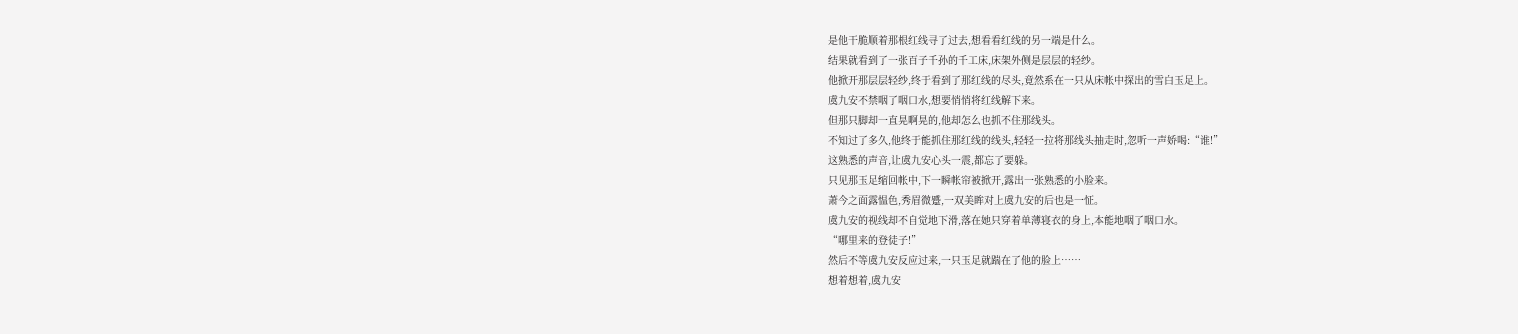是他干脆顺着那根红线寻了过去,想看看红线的另一端是什么。
结果就看到了一张百子千孙的千工床,床架外侧是层层的轻纱。
他掀开那层层轻纱,终于看到了那红线的尽头,竟然系在一只从床帐中探出的雪白玉足上。
虞九安不禁咽了咽口水,想要悄悄将红线解下来。
但那只脚却一直晃啊晃的,他却怎么也抓不住那线头。
不知过了多久,他终于能抓住那红线的线头,轻轻一拉将那线头抽走时,忽听一声娇喝:“谁!”
这熟悉的声音,让虞九安心头一震,都忘了要躲。
只见那玉足缩回帐中,下一瞬帐帘被掀开,露出一张熟悉的小脸来。
萧今之面露愠色,秀眉微蹙,一双美眸对上虞九安的后也是一怔。
虞九安的视线却不自觉地下滑,落在她只穿着单薄寝衣的身上,本能地咽了咽口水。
“哪里来的登徒子!”
然后不等虞九安反应过来,一只玉足就踹在了他的脸上……
想着想着,虞九安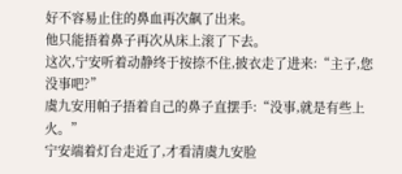好不容易止住的鼻血再次飙了出来。
他只能捂着鼻子再次从床上滚了下去。
这次,宁安听着动静终于按捺不住,披衣走了进来:“主子,您没事吧?”
虞九安用帕子捂着自己的鼻子直摆手:“没事,就是有些上火。”
宁安端着灯台走近了,才看清虞九安脸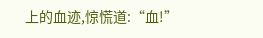上的血迹,惊慌道:“血!”